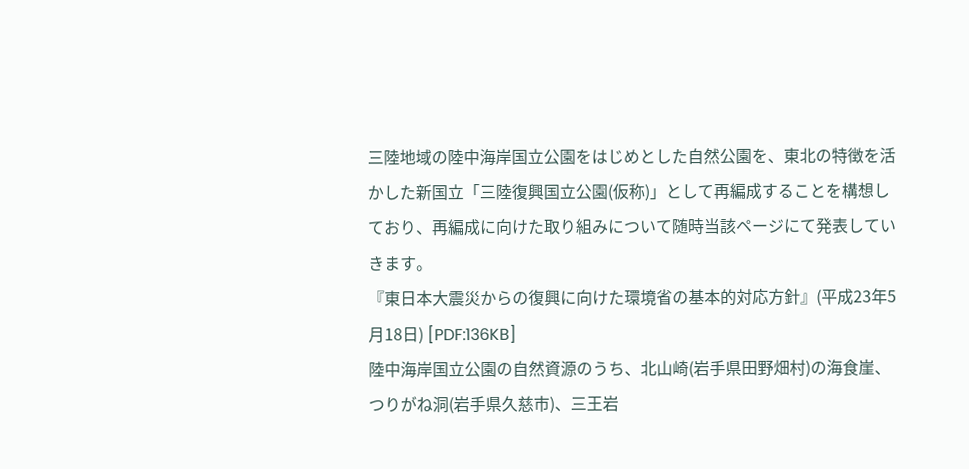三陸地域の陸中海岸国立公園をはじめとした自然公園を、東北の特徴を活かした新国立「三陸復興国立公園(仮称)」として再編成することを構想しており、再編成に向けた取り組みについて随時当該ページにて発表していきます。
『東日本大震災からの復興に向けた環境省の基本的対応方針』(平成23年5月18日) [PDF:136KB]
陸中海岸国立公園の自然資源のうち、北山崎(岩手県田野畑村)の海食崖、つりがね洞(岩手県久慈市)、三王岩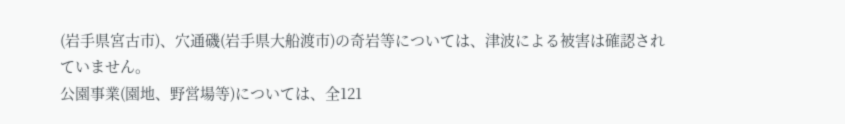(岩手県宮古市)、穴通磯(岩手県大船渡市)の奇岩等については、津波による被害は確認されていません。
公園事業(園地、野営場等)については、全121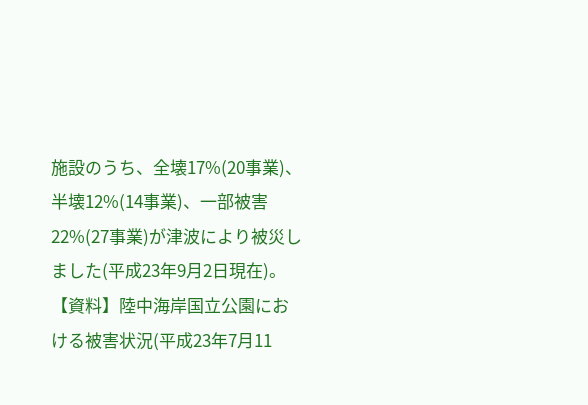施設のうち、全壊17%(20事業)、半壊12%(14事業)、一部被害22%(27事業)が津波により被災しました(平成23年9月2日現在)。
【資料】陸中海岸国立公園における被害状況(平成23年7月11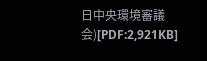日中央環境審議会)[PDF:2,921KB]